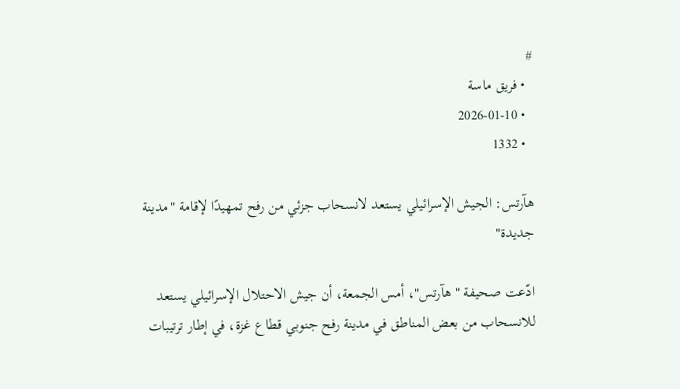#
  • فريق ماسة
  • 2026-01-10
  • 1332

هآرتس: الجيش الإسرائيلي يستعد لانسحاب جزئي من رفح تمهيدًا لإقامة "مدينة جديدة"

ادّعت صحيفة "هآرتس"، أمس الجمعة، أن جيش الاحتلال الإسرائيلي يستعد للانسحاب من بعض المناطق في مدينة رفح جنوبي قطاع غزة، في إطار ترتيبات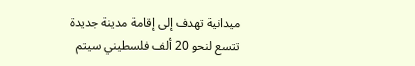ميدانية تهدف إلى إقامة مدينة جديدة تتسع لنحو 20 ألف فلسطيني سيتم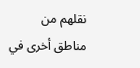نقلهم من مناطق أخرى في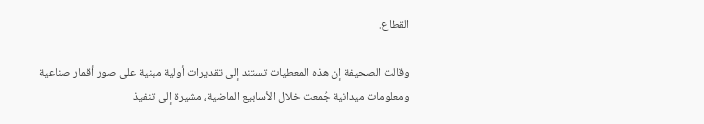القطاع.

وقالت الصحيفة إن هذه المعطيات تستند إلى تقديرات أولية مبنية على صور أقمار صناعية ومعلومات ميدانية جُمعت خلال الأسابيع الماضية، مشيرة إلى تنفيذ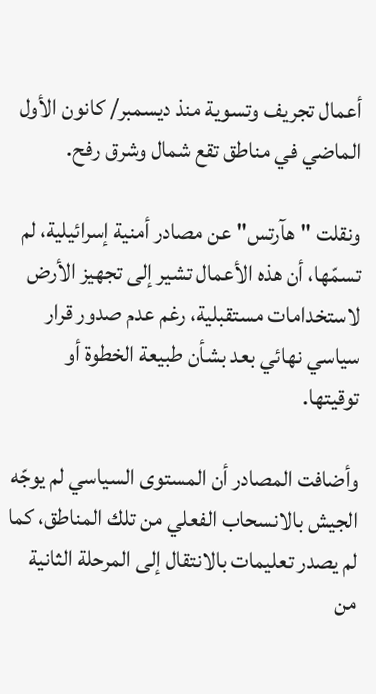أعمال تجريف وتسوية منذ ديسمبر/ كانون الأول الماضي في مناطق تقع شمال وشرق رفح.

ونقلت "هآرتس" عن مصادر أمنية إسرائيلية، لم تسمّها، أن هذه الأعمال تشير إلى تجهيز الأرض لاستخدامات مستقبلية، رغم عدم صدور قرار سياسي نهائي بعد بشأن طبيعة الخطوة أو توقيتها.

وأضافت المصادر أن المستوى السياسي لم يوجّه الجيش بالانسحاب الفعلي من تلك المناطق، كما لم يصدر تعليمات بالانتقال إلى المرحلة الثانية من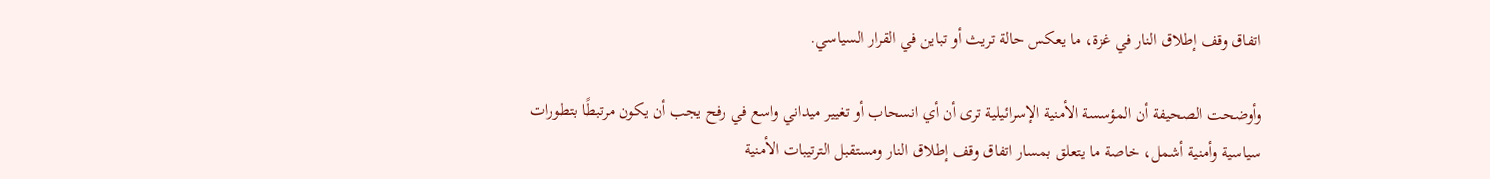اتفاق وقف إطلاق النار في غزة، ما يعكس حالة تريث أو تباين في القرار السياسي.

وأوضحت الصحيفة أن المؤسسة الأمنية الإسرائيلية ترى أن أي انسحاب أو تغيير ميداني واسع في رفح يجب أن يكون مرتبطًا بتطورات سياسية وأمنية أشمل، خاصة ما يتعلق بمسار اتفاق وقف إطلاق النار ومستقبل الترتيبات الأمنية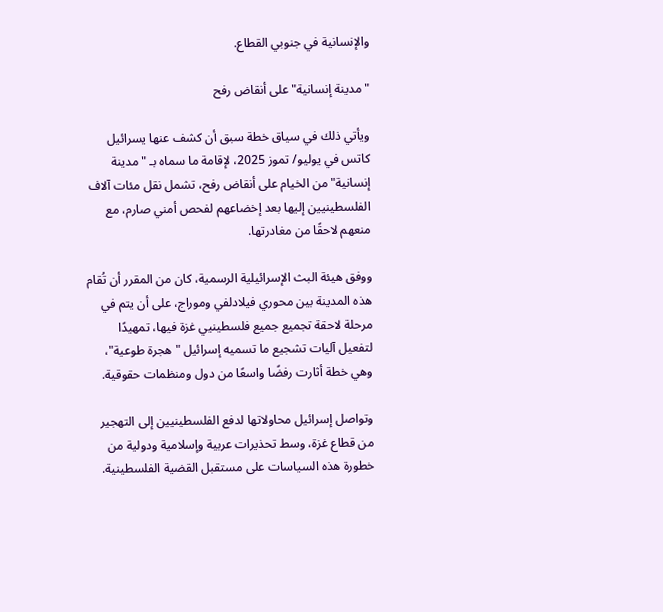والإنسانية في جنوبي القطاع.

"مدينة إنسانية" على أنقاض رفح

ويأتي ذلك في سياق خطة سبق أن كشف عنها يسرائيل كاتس في يوليو/ تموز 2025، لإقامة ما سماه بـ "مدينة إنسانية" من الخيام على أنقاض رفح، تشمل نقل مئات آلاف الفلسطينيين إليها بعد إخضاعهم لفحص أمني صارم، مع منعهم لاحقًا من مغادرتها.

ووفق هيئة البث الإسرائيلية الرسمية، كان من المقرر أن تُقام هذه المدينة بين محوري فيلادلفي وموراج، على أن يتم في مرحلة لاحقة تجميع جميع فلسطينيي غزة فيها، تمهيدًا لتفعيل آليات تشجيع ما تسميه إسرائيل "هجرة طوعية"، وهي خطة أثارت رفضًا واسعًا من دول ومنظمات حقوقية.

وتواصل إسرائيل محاولاتها لدفع الفلسطينيين إلى التهجير من قطاع غزة، وسط تحذيرات عربية وإسلامية ودولية من خطورة هذه السياسات على مستقبل القضية الفلسطينية.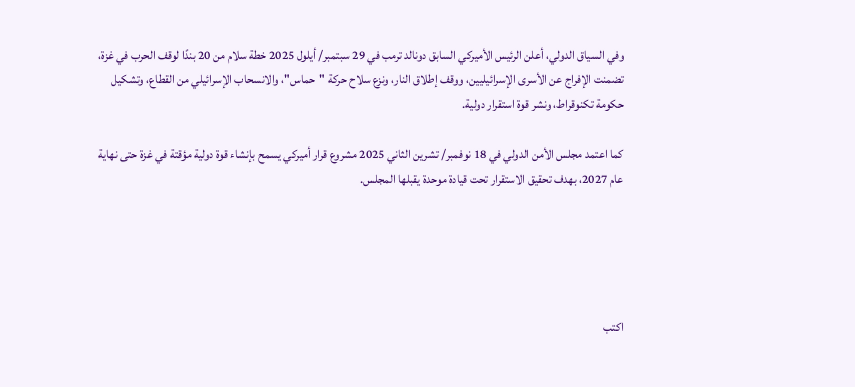وفي السياق الدولي، أعلن الرئيس الأميركي السابق دونالد ترمب في 29 سبتمبر/ أيلول 2025 خطة سلام من 20 بندًا لوقف الحرب في غزة، تضمنت الإفراج عن الأسرى الإسرائيليين، ووقف إطلاق النار، ونزع سلاح حركة "حماس"، والانسحاب الإسرائيلي من القطاع، وتشكيل حكومة تكنوقراط، ونشر قوة استقرار دولية.

كما اعتمد مجلس الأمن الدولي في 18 نوفمبر/ تشرين الثاني 2025 مشروع قرار أميركي يسمح بإنشاء قوة دولية مؤقتة في غزة حتى نهاية عام 2027، بهدف تحقيق الاستقرار تحت قيادة موحدة يقبلها المجلس.





اكتب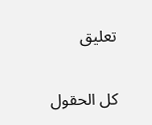تعليق

كل الحقول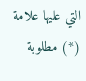التي عليها علامة (*) مطلوبة